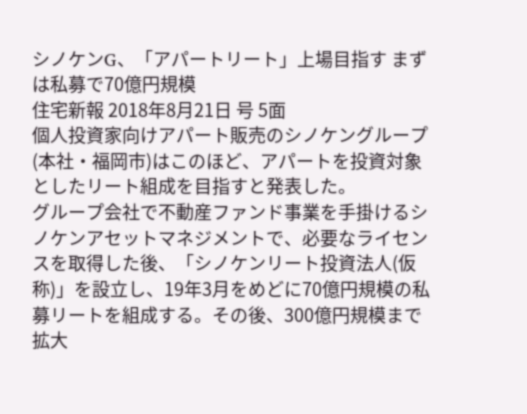シノケンG、「アパートリート」上場目指す まずは私募で70億円規模
住宅新報 2018年8月21日 号 5面
個人投資家向けアパート販売のシノケングループ(本社・福岡市)はこのほど、アパートを投資対象としたリート組成を目指すと発表した。
グループ会社で不動産ファンド事業を手掛けるシノケンアセットマネジメントで、必要なライセンスを取得した後、「シノケンリート投資法人(仮称)」を設立し、19年3月をめどに70億円規模の私募リートを組成する。その後、300億円規模まで拡大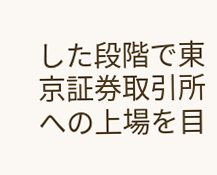した段階で東京証券取引所への上場を目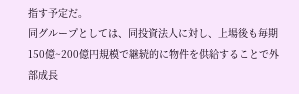指す予定だ。
同グループとしては、同投資法人に対し、上場後も毎期150億~200億円規模で継続的に物件を供給することで外部成長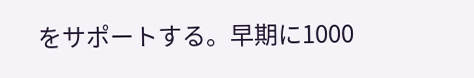をサポートする。早期に1000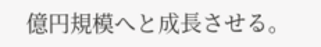億円規模へと成長させる。